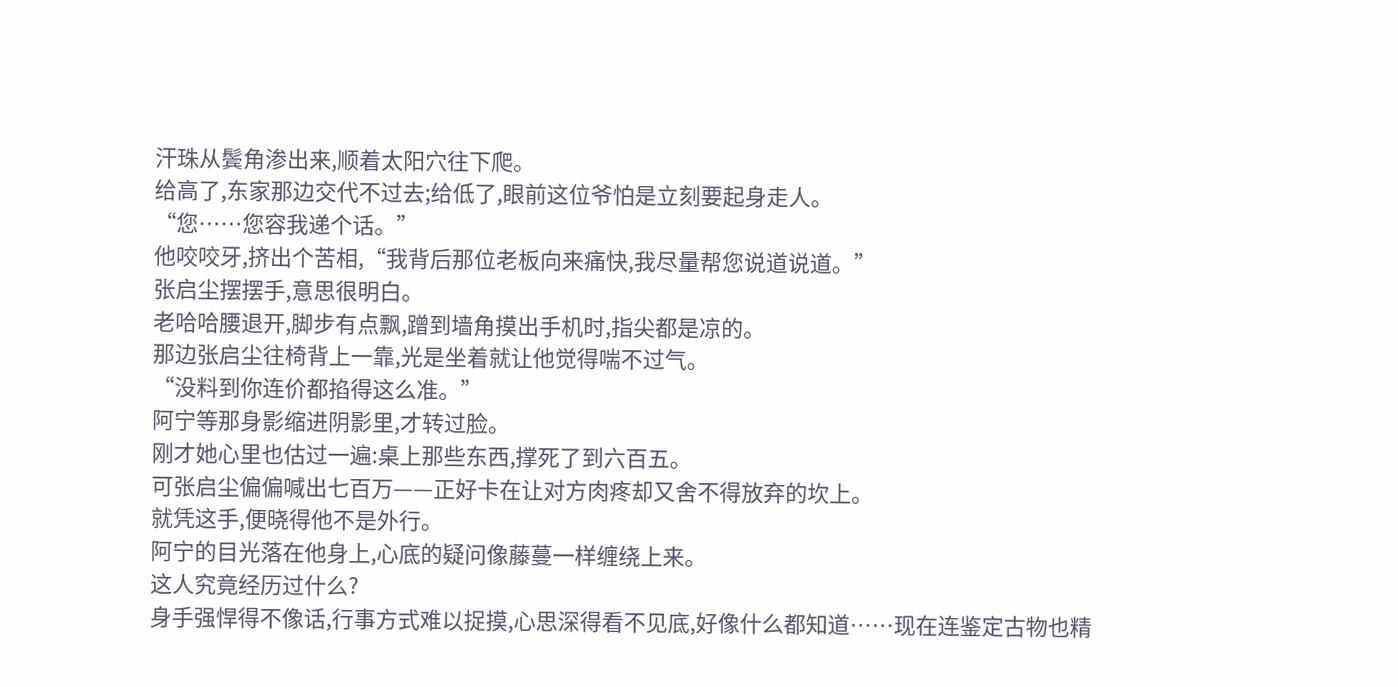汗珠从鬓角渗出来,顺着太阳穴往下爬。
给高了,东家那边交代不过去;给低了,眼前这位爷怕是立刻要起身走人。
“您……您容我递个话。”
他咬咬牙,挤出个苦相,“我背后那位老板向来痛快,我尽量帮您说道说道。”
张启尘摆摆手,意思很明白。
老哈哈腰退开,脚步有点飘,蹭到墙角摸出手机时,指尖都是凉的。
那边张启尘往椅背上一靠,光是坐着就让他觉得喘不过气。
“没料到你连价都掐得这么准。”
阿宁等那身影缩进阴影里,才转过脸。
刚才她心里也估过一遍:桌上那些东西,撑死了到六百五。
可张启尘偏偏喊出七百万——正好卡在让对方肉疼却又舍不得放弃的坎上。
就凭这手,便晓得他不是外行。
阿宁的目光落在他身上,心底的疑问像藤蔓一样缠绕上来。
这人究竟经历过什么?
身手强悍得不像话,行事方式难以捉摸,心思深得看不见底,好像什么都知道……现在连鉴定古物也精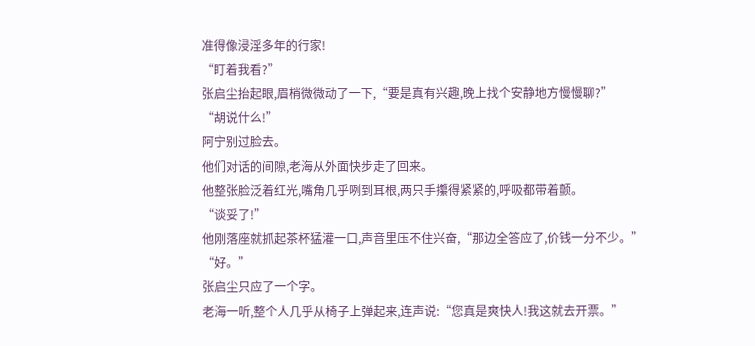准得像浸淫多年的行家!
“盯着我看?”
张启尘抬起眼,眉梢微微动了一下,“要是真有兴趣,晚上找个安静地方慢慢聊?”
“胡说什么!”
阿宁别过脸去。
他们对话的间隙,老海从外面快步走了回来。
他整张脸泛着红光,嘴角几乎咧到耳根,两只手攥得紧紧的,呼吸都带着颤。
“谈妥了!”
他刚落座就抓起茶杯猛灌一口,声音里压不住兴奋,“那边全答应了,价钱一分不少。”
“好。”
张启尘只应了一个字。
老海一听,整个人几乎从椅子上弹起来,连声说:“您真是爽快人!我这就去开票。”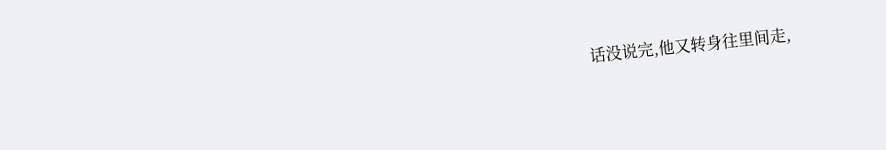话没说完,他又转身往里间走,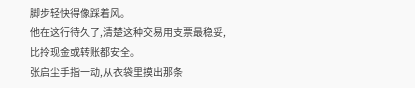脚步轻快得像踩着风。
他在这行待久了,清楚这种交易用支票最稳妥,比拎现金或转账都安全。
张启尘手指一动,从衣袋里摸出那条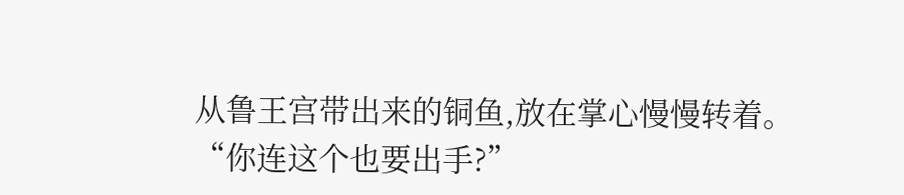从鲁王宫带出来的铜鱼,放在掌心慢慢转着。
“你连这个也要出手?”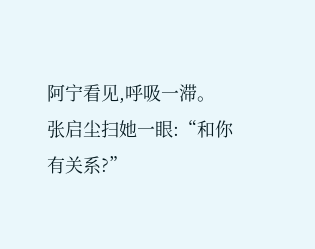阿宁看见,呼吸一滞。
张启尘扫她一眼:“和你有关系?”